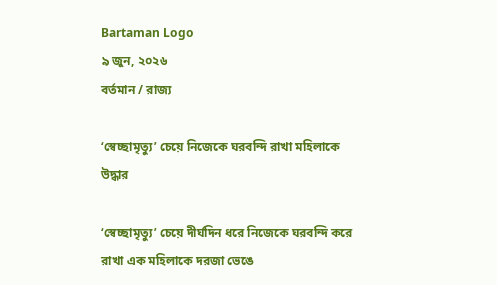Bartaman Logo
৯ জুন, ২০২৬
বর্তমান / রাজ্য

‘স্বেচ্ছামৃত্যু’ চেয়ে নিজেকে ঘরবন্দি রাখা মহিলাকে উদ্ধার

‘স্বেচ্ছামৃত্যু’ চেয়ে দীর্ঘদিন ধরে নিজেকে ঘরবন্দি করে রাখা এক মহিলাকে দরজা ভেঙে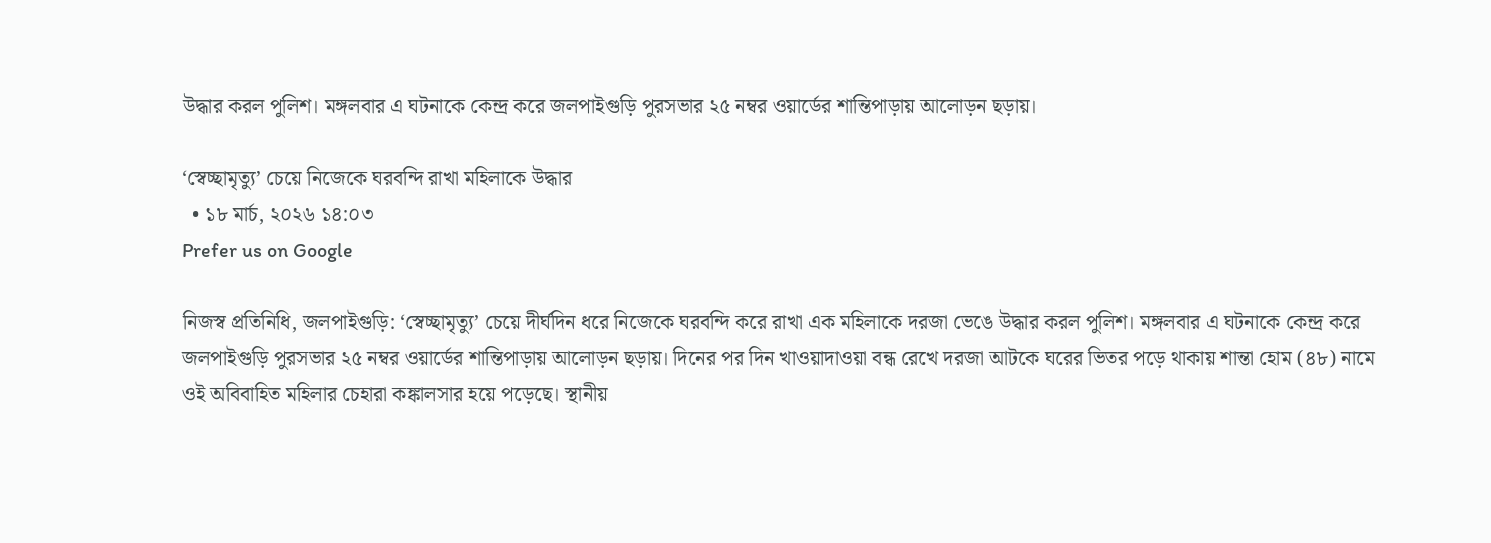উদ্ধার করল পুলিশ। মঙ্গলবার এ ঘটনাকে কেন্দ্র করে জলপাইগুড়ি পুরসভার ২৫ নম্বর ওয়ার্ডের শান্তিপাড়ায় আলোড়ন ছড়ায়।

‘স্বেচ্ছামৃত্যু’ চেয়ে নিজেকে ঘরবন্দি রাখা মহিলাকে উদ্ধার
  • ১৮ মার্চ, ২০২৬ ১৪:০৩
Prefer us on Google

নিজস্ব প্রতিনিধি, জলপাইগুড়ি: ‘স্বেচ্ছামৃত্যু’ চেয়ে দীর্ঘদিন ধরে নিজেকে ঘরবন্দি করে রাখা এক মহিলাকে দরজা ভেঙে উদ্ধার করল পুলিশ। মঙ্গলবার এ ঘটনাকে কেন্দ্র করে জলপাইগুড়ি পুরসভার ২৫ নম্বর ওয়ার্ডের শান্তিপাড়ায় আলোড়ন ছড়ায়। দিনের পর দিন খাওয়াদাওয়া বন্ধ রেখে দরজা আটকে ঘরের ভিতর পড়ে থাকায় শান্তা হোম (৪৮) নামে ওই অবিবাহিত মহিলার চেহারা কঙ্কালসার হয়ে পড়েছে। স্থানীয়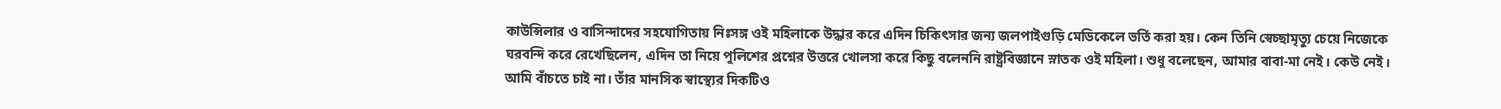কাউন্সিলার ও বাসিন্দাদের সহযোগিতায় নিঃসঙ্গ ওই মহিলাকে উদ্ধার করে এদিন চিকিৎসার জন্য জলপাইগুড়ি মেডিকেলে ভর্তি করা হয়। কেন তিনি স্বেচ্ছামৃত্যু চেয়ে নিজেকে ঘরবন্দি করে রেখেছিলেন, এদিন তা নিয়ে পুলিশের প্রশ্নের উত্তরে খোলসা করে কিছু বলেননি রাষ্ট্রবিজ্ঞানে স্নাতক ওই মহিলা। শুধু বলেছেন, আমার বাবা-মা নেই। কেউ নেই। আমি বাঁচতে চাই না। তাঁর মানসিক স্বাস্থ্যের দিকটিও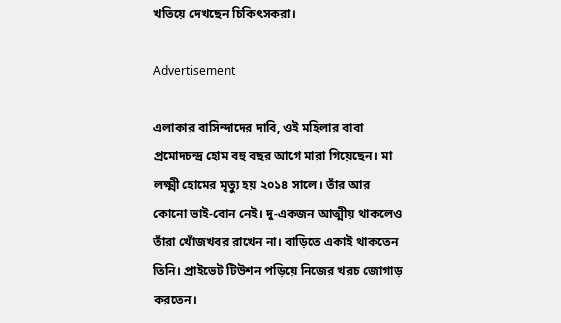খতিয়ে দেখছেন চিকিৎসকরা।

Advertisement

এলাকার বাসিন্দাদের দাবি, ওই মহিলার বাবা প্রমোদচন্দ্র হোম বহু বছর আগে মারা গিয়েছেন। মা লক্ষ্মী হোমের মৃত্যু হয় ২০১৪ সালে। তাঁর আর কোনো ভাই-বোন নেই। দু-একজন আত্মীয় থাকলেও তাঁরা খোঁজখবর রাখেন না। বাড়িতে একাই থাকতেন তিনি। প্রাইভেট টিউশন পড়িয়ে নিজের খরচ জোগাড় করতেন।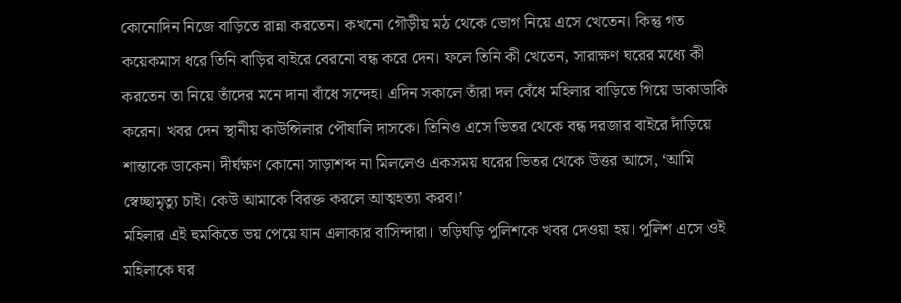কোনোদিন নিজে বাড়িতে রান্না করতেন। কখনো গৌড়ীয় মঠ থেকে ভোগ নিয়ে এসে খেতেন। কিন্তু গত কয়েকমাস ধরে তিনি বাড়ির বাইরে বেরনো বন্ধ করে দেন। ফলে তিনি কী খেতেন, সারাক্ষণ ঘরের মধ্যে কী করতেন তা নিয়ে তাঁদের মনে দানা বাঁধে সন্দেহ। এদিন সকালে তাঁরা দল বেঁধে মহিলার বাড়িতে গিয়ে ডাকাডাকি করেন। খবর দেন স্থানীয় কাউন্সিলার পৌষালি দাসকে। তিনিও এসে ভিতর থেকে বন্ধ দরজার বাইরে দাঁড়িয়ে শান্তাকে ডাকেন। দীর্ঘক্ষণ কোনো সাড়াশব্দ না মিললেও একসময় ঘরের ভিতর থেকে উত্তর আসে, ‘আমি স্বেচ্ছামৃত্যু চাই। কেউ আমাকে বিরক্ত করলে আত্মহত্যা করব।’
মহিলার এই হুমকিতে ভয় পেয়ে যান এলাকার বাসিন্দারা। তড়িঘড়ি পুলিশকে খবর দেওয়া হয়। পুলিশ এসে ওই মহিলাকে ঘর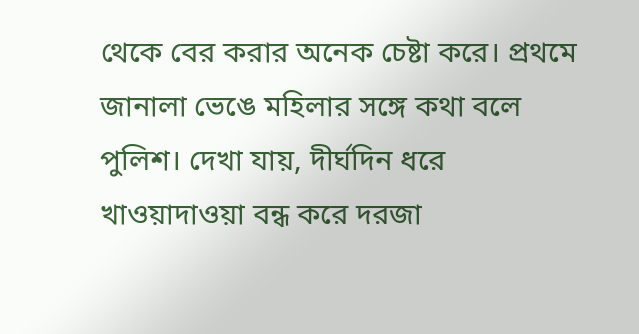থেকে বের করার অনেক চেষ্টা করে। প্রথমে জানালা ভেঙে মহিলার সঙ্গে কথা বলে পুলিশ। দেখা যায়, দীর্ঘদিন ধরে খাওয়াদাওয়া বন্ধ করে দরজা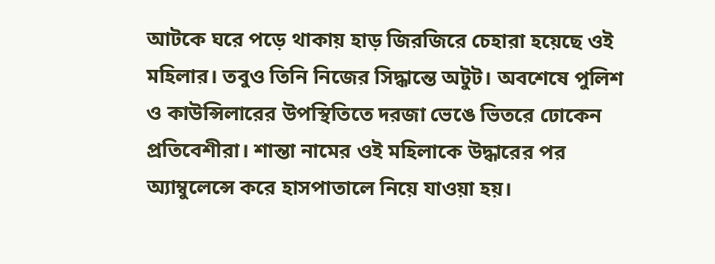আটকে ঘরে পড়ে থাকায় হাড় জিরজিরে চেহারা হয়েছে ওই মহিলার। তবুও তিনি নিজের সিদ্ধান্তে অটুট। অবশেষে পুলিশ ও কাউন্সিলারের উপস্থিতিতে দরজা ভেঙে ভিতরে ঢোকেন প্রতিবেশীরা। শান্তা নামের ওই মহিলাকে উদ্ধারের পর অ্যাম্বুলেন্সে করে হাসপাতালে নিয়ে যাওয়া হয়।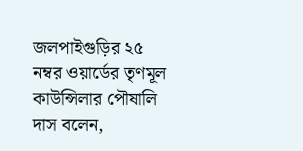জলপাইগুড়ির ২৫ নম্বর ওয়ার্ডের তৃণমূল কাউন্সিলার পৌষালি দাস বলেন,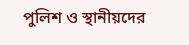পুলিশ ও স্থানীয়দের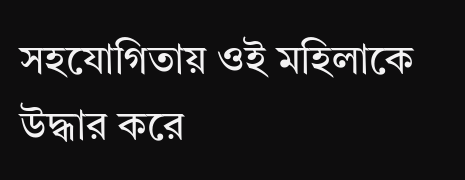সহযোগিতায় ওই মহিলাকে উদ্ধার করে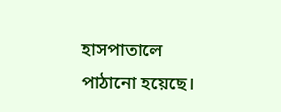হাসপাতালে পাঠানো হয়েছে।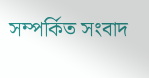সম্পর্কিত সংবাদ